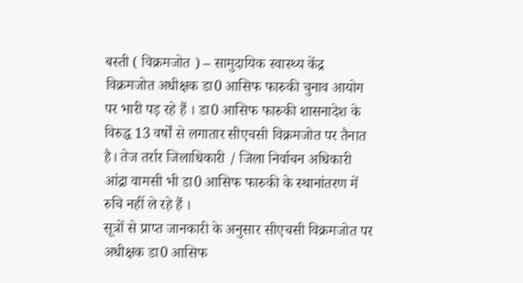बस्ती ( विक्रमजोत ) – सामुदायिक स्वास्थ्य केंद्र विक्रमजोत अधीक्षक डा0 आसिफ फारुकी चुनाव आयोग पर भारी पड़ रहे हैं । डा0 आसिफ फारुकी शासनादेश के विरुद्ध 13 वर्षों से लगातार सीएचसी विक्रमजोत पर तैनात है। तेज तर्रार जिलाधिकारी / जिला निर्वाचन अधिकारी आंद्रा वामसी भी डा0 आसिफ फारुकी के स्थानांतरण में रुचि नहीं ले रहे हैं ।
सूत्रों से प्राप्त जानकारी के अनुसार सीएचसी विक्रमजोत पर अधीक्षक डा0 आसिफ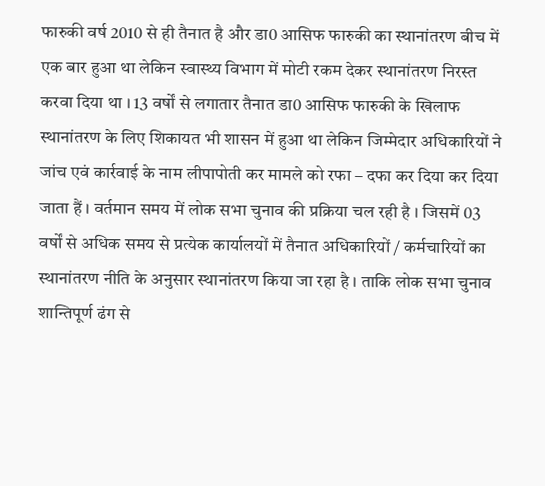फारुकी वर्ष 2010 से ही तैनात है और डा0 आसिफ फारुकी का स्थानांतरण बीच में एक बार हुआ था लेकिन स्वास्थ्य विभाग में मोटी रकम देकर स्थानांतरण निरस्त करवा दिया था । 13 वर्षों से लगातार तैनात डा0 आसिफ फारुकी के खिलाफ स्थानांतरण के लिए शिकायत भी शासन में हुआ था लेकिन जिम्मेदार अधिकारियों ने जांच एवं कार्रवाई के नाम लीपापोती कर मामले को रफा – दफा कर दिया कर दिया जाता हैं । वर्तमान समय में लोक सभा चुनाव की प्रक्रिया चल रही है । जिसमें 03 वर्षों से अधिक समय से प्रत्येक कार्यालयों में तैनात अधिकारियों / कर्मचारियों का स्थानांतरण नीति के अनुसार स्थानांतरण किया जा रहा है । ताकि लोक सभा चुनाव शान्तिपूर्ण ढंग से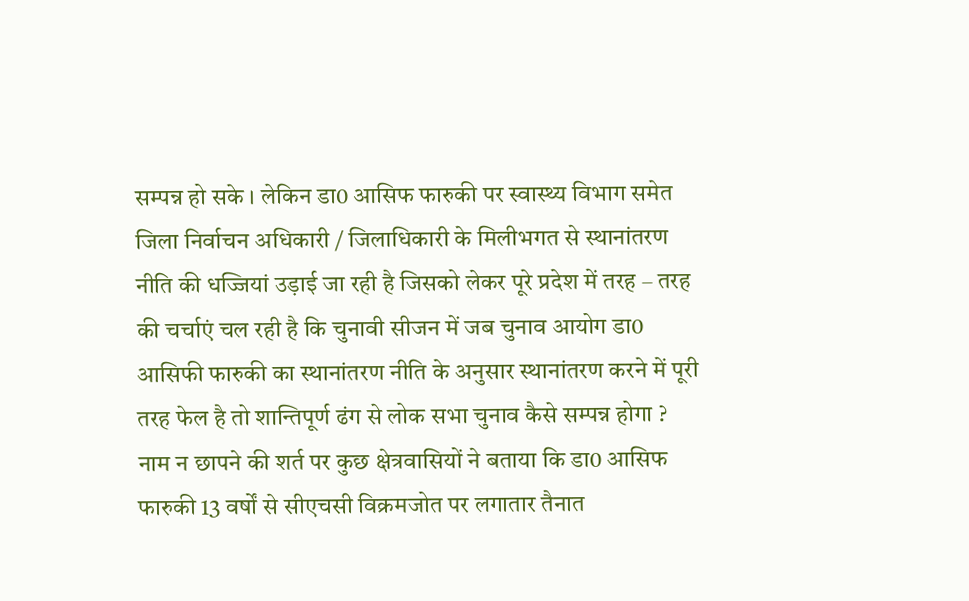सम्पन्न हो सके । लेकिन डा0 आसिफ फारुकी पर स्वास्थ्य विभाग समेत जिला निर्वाचन अधिकारी / जिलाधिकारी के मिलीभगत से स्थानांतरण नीति की धज्जियां उड़ाई जा रही है जिसको लेकर पूरे प्रदेश में तरह – तरह की चर्चाएं चल रही है कि चुनावी सीजन में जब चुनाव आयोग डा0 आसिफी फारुकी का स्थानांतरण नीति के अनुसार स्थानांतरण करने में पूरी तरह फेल है तो शान्तिपूर्ण ढंग से लोक सभा चुनाव कैसे सम्पन्न होगा ?
नाम न छापने की शर्त पर कुछ क्षेत्रवासियों ने बताया कि डा0 आसिफ फारुकी 13 वर्षों से सीएचसी विक्रमजोत पर लगातार तैनात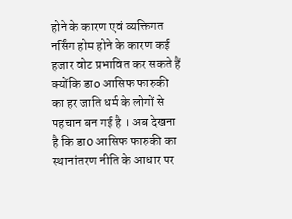होने के कारण एवं व्यक्तिगत नर्सिंग होम होने के कारण कई हजार वोट प्रभावित कर सकते हैं क्योंकि डाo आसिफ फारुकी का हर जाति धर्म के लोगों से पहचान बन गई है । अब देखना है कि डा0 आसिफ फारुकी का स्थानांतरण नीति के आधार पर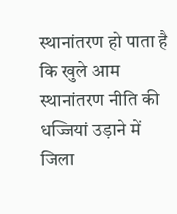स्थानांतरण हो पाता है कि खुले आम स्थानांतरण नीति की धज्जियां उड़ाने में जिला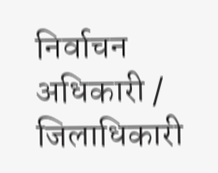निर्वाचन अधिकारी / जिलाधिकारी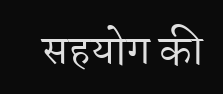सहयोग की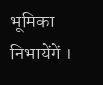भूमिका निभायेंगें ।